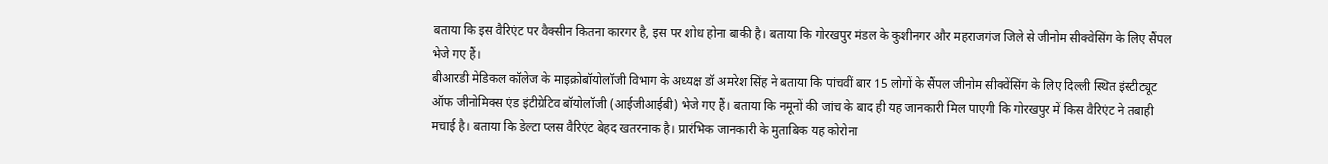बताया कि इस वैरिएंट पर वैक्सीन कितना कारगर है, इस पर शोध होना बाकी है। बताया कि गोरखपुर मंडल के कुशीनगर और महराजगंज जिले से जीनोम सीक्वेसिंग के लिए सैंपल भेजे गए हैं।
बीआरडी मेडिकल कॉलेज के माइक्रोबॉयोलॉजी विभाग के अध्यक्ष डॉ अमरेश सिंह ने बताया कि पांचवीं बार 15 लोगों के सैंपल जीनोम सीक्वेंसिंग के लिए दिल्ली स्थित इंस्टीट्यूट ऑफ जीनोमिक्स एंड इंटीग्रेटिव बॉयोलॉजी (आईजीआईबी) भेजे गए हैं। बताया कि नमूनों की जांच के बाद ही यह जानकारी मिल पाएगी कि गोरखपुर में किस वैरिएंट ने तबाही मचाई है। बताया कि डेल्टा प्लस वैरिएंट बेहद खतरनाक है। प्रारंभिक जानकारी के मुताबिक यह कोरोना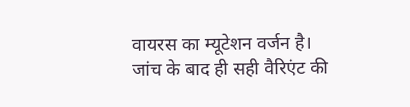वायरस का म्यूटेशन वर्जन है। जांच के बाद ही सही वैरिएंट की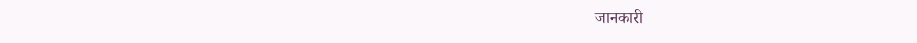जानकारी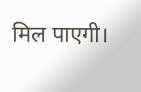मिल पाएगी।